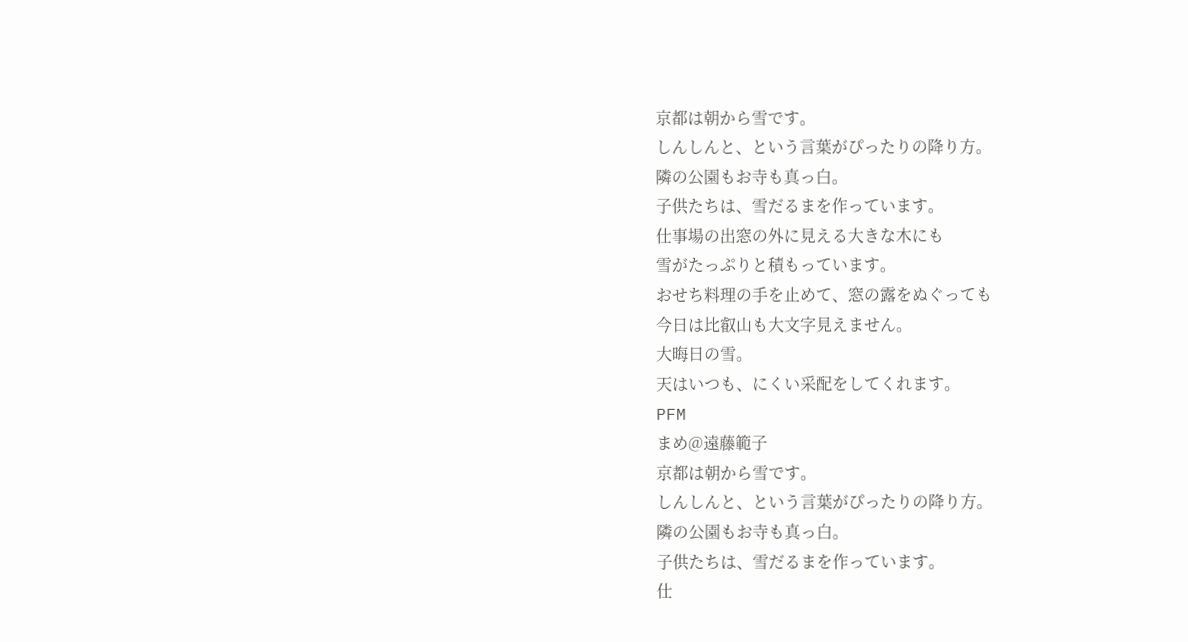京都は朝から雪です。
しんしんと、という言葉がぴったりの降り方。
隣の公園もお寺も真っ白。
子供たちは、雪だるまを作っています。
仕事場の出窓の外に見える大きな木にも
雪がたっぷりと積もっています。
おせち料理の手を止めて、窓の露をぬぐっても
今日は比叡山も大文字見えません。
大晦日の雪。
天はいつも、にくい采配をしてくれます。
PFM
まめ@遠藤範子
京都は朝から雪です。
しんしんと、という言葉がぴったりの降り方。
隣の公園もお寺も真っ白。
子供たちは、雪だるまを作っています。
仕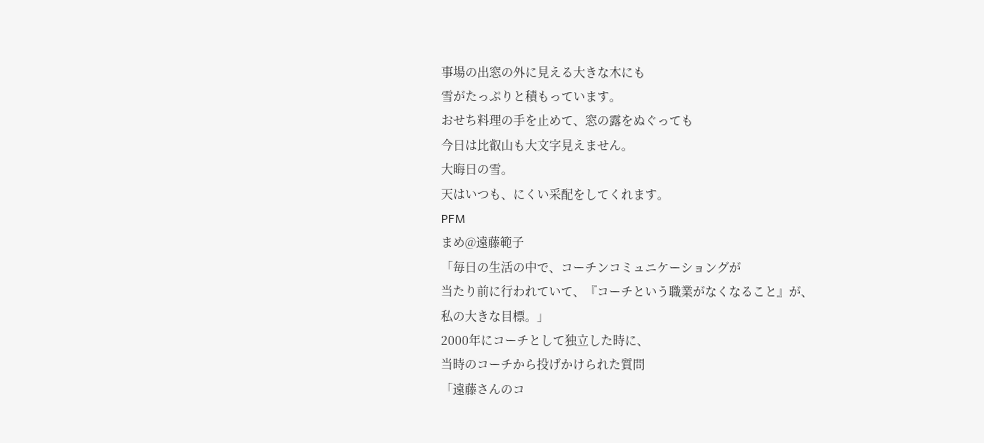事場の出窓の外に見える大きな木にも
雪がたっぷりと積もっています。
おせち料理の手を止めて、窓の露をぬぐっても
今日は比叡山も大文字見えません。
大晦日の雪。
天はいつも、にくい采配をしてくれます。
PFM
まめ@遠藤範子
「毎日の生活の中で、コーチンコミュニケーショングが
当たり前に行われていて、『コーチという職業がなくなること』が、
私の大きな目標。」
2000年にコーチとして独立した時に、
当時のコーチから投げかけられた質問
「遠藤さんのコ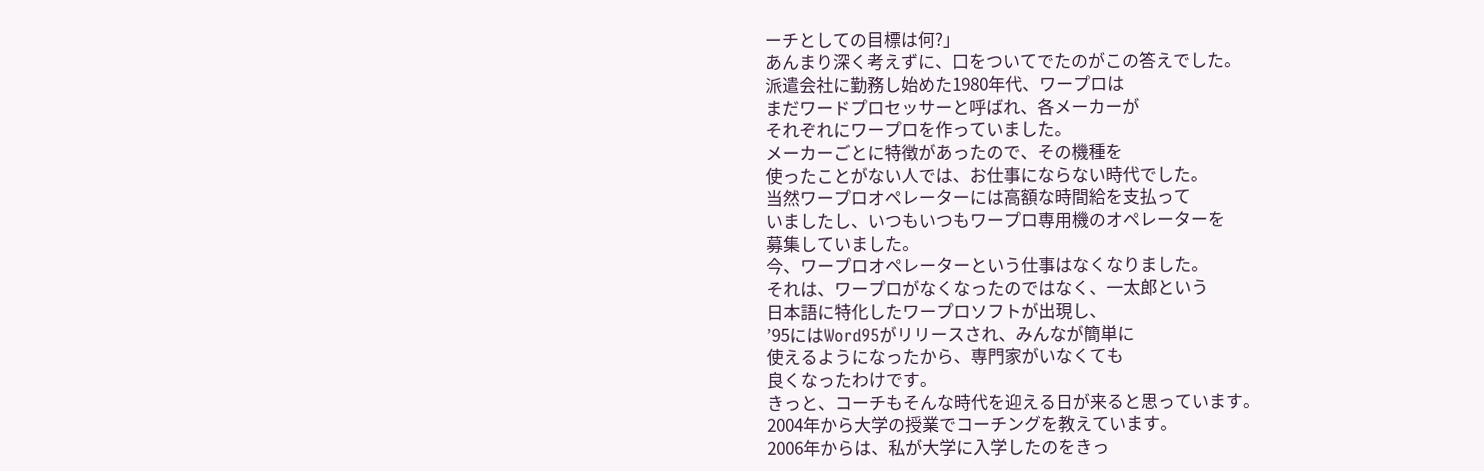ーチとしての目標は何?」
あんまり深く考えずに、口をついてでたのがこの答えでした。
派遣会社に勤務し始めた1980年代、ワープロは
まだワードプロセッサーと呼ばれ、各メーカーが
それぞれにワープロを作っていました。
メーカーごとに特徴があったので、その機種を
使ったことがない人では、お仕事にならない時代でした。
当然ワープロオペレーターには高額な時間給を支払って
いましたし、いつもいつもワープロ専用機のオペレーターを
募集していました。
今、ワープロオペレーターという仕事はなくなりました。
それは、ワープロがなくなったのではなく、一太郎という
日本語に特化したワープロソフトが出現し、
’95にはWord95がリリースされ、みんなが簡単に
使えるようになったから、専門家がいなくても
良くなったわけです。
きっと、コーチもそんな時代を迎える日が来ると思っています。
2004年から大学の授業でコーチングを教えています。
2006年からは、私が大学に入学したのをきっ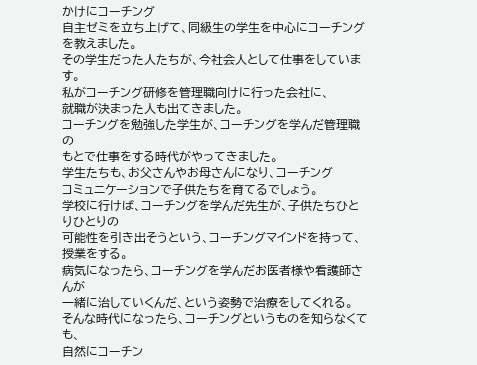かけにコーチング
自主ゼミを立ち上げて、同級生の学生を中心にコーチングを教えました。
その学生だった人たちが、今社会人として仕事をしています。
私がコーチング研修を管理職向けに行った会社に、
就職が決まった人も出てきました。
コーチングを勉強した学生が、コーチングを学んだ管理職の
もとで仕事をする時代がやってきました。
学生たちも、お父さんやお母さんになり、コーチング
コミュニケーションで子供たちを育てるでしょう。
学校に行けば、コーチングを学んだ先生が、子供たちひとりひとりの
可能性を引き出そうという、コーチングマインドを持って、授業をする。
病気になったら、コーチングを学んだお医者様や看護師さんが
一緒に治していくんだ、という姿勢で治療をしてくれる。
そんな時代になったら、コーチングというものを知らなくても、
自然にコーチン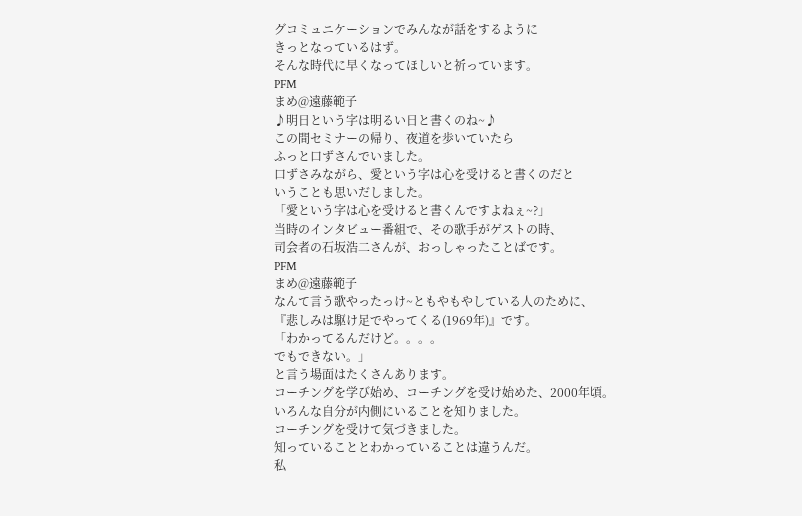グコミュニケーションでみんなが話をするように
きっとなっているはず。
そんな時代に早くなってほしいと祈っています。
PFM
まめ@遠藤範子
♪明日という字は明るい日と書くのね~♪
この間セミナーの帰り、夜道を歩いていたら
ふっと口ずさんでいました。
口ずさみながら、愛という字は心を受けると書くのだと
いうことも思いだしました。
「愛という字は心を受けると書くんですよねぇ~?」
当時のインタビュー番組で、その歌手がゲストの時、
司会者の石坂浩二さんが、おっしゃったことばです。
PFM
まめ@遠藤範子
なんて言う歌やったっけ~ともやもやしている人のために、
『悲しみは駆け足でやってくる(1969年)』です。
「わかってるんだけど。。。。
でもできない。」
と言う場面はたくさんあります。
コーチングを学び始め、コーチングを受け始めた、2000年頃。
いろんな自分が内側にいることを知りました。
コーチングを受けて気づきました。
知っていることとわかっていることは違うんだ。
私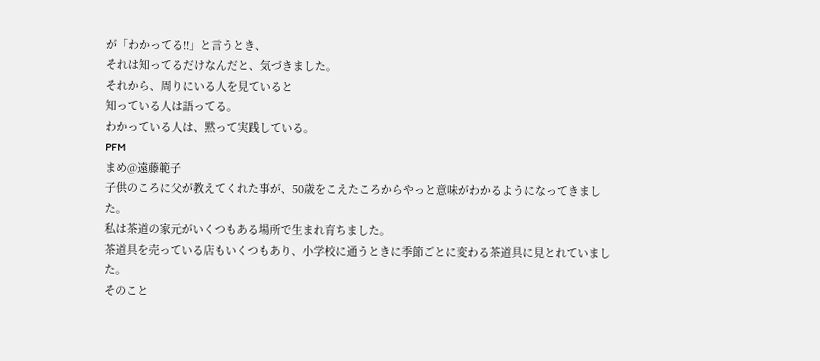が「わかってる!!」と言うとき、
それは知ってるだけなんだと、気づきました。
それから、周りにいる人を見ていると
知っている人は語ってる。
わかっている人は、黙って実践している。
PFM
まめ@遠藤範子
子供のころに父が教えてくれた事が、50歳をこえたころからやっと意味がわかるようになってきました。
私は茶道の家元がいくつもある場所で生まれ育ちました。
茶道具を売っている店もいくつもあり、小学校に通うときに季節ごとに変わる茶道具に見とれていました。
そのこと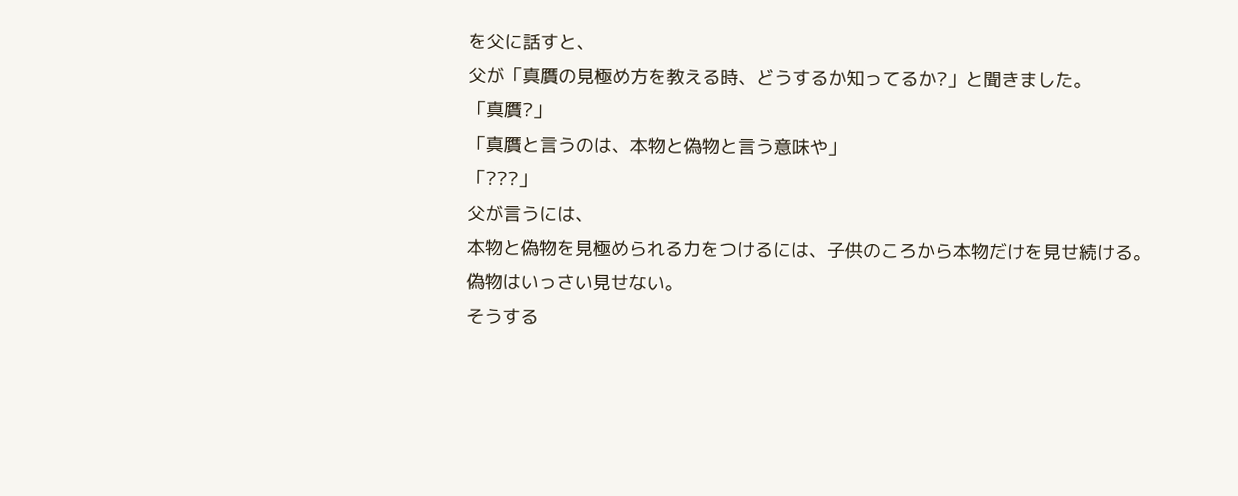を父に話すと、
父が「真贋の見極め方を教える時、どうするか知ってるか?」と聞きました。
「真贋?」
「真贋と言うのは、本物と偽物と言う意味や」
「???」
父が言うには、
本物と偽物を見極められる力をつけるには、子供のころから本物だけを見せ続ける。
偽物はいっさい見せない。
そうする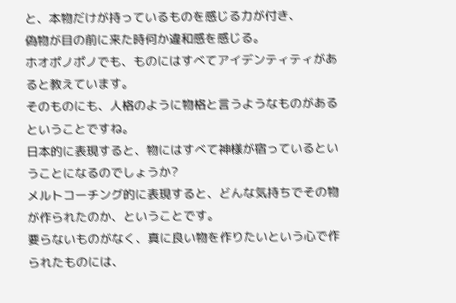と、本物だけが持っているものを感じる力が付き、
偽物が目の前に来た時何か違和感を感じる。
ホオポノポノでも、ものにはすべてアイデンティティがあると教えています。
そのものにも、人格のように物格と言うようなものがあるということですね。
日本的に表現すると、物にはすべて神様が宿っているということになるのでしょうか?
メルトコーチング的に表現すると、どんな気持ちでその物が作られたのか、ということです。
要らないものがなく、真に良い物を作りたいという心で作られたものには、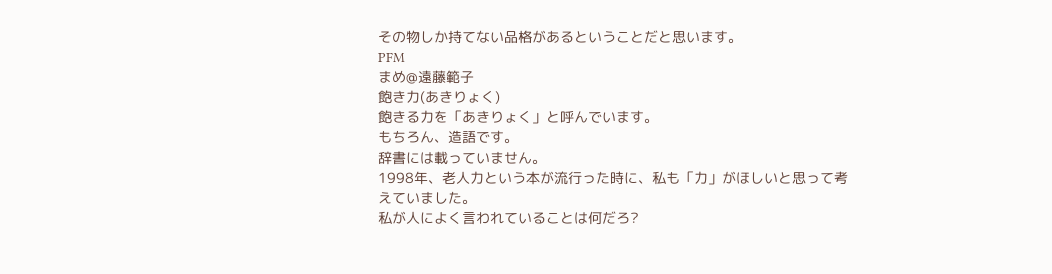その物しか持てない品格があるということだと思います。
PFM
まめ@遠藤範子
飽き力(あきりょく)
飽きる力を「あきりょく」と呼んでいます。
もちろん、造語です。
辞書には載っていません。
1998年、老人力という本が流行った時に、私も「力」がほしいと思って考えていました。
私が人によく言われていることは何だろ?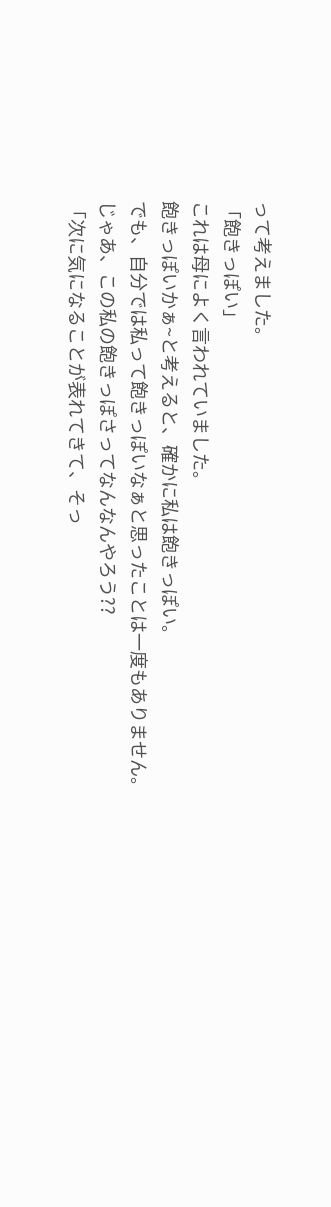って考えました。
「飽きっぽい」
これは母によく言われていました。
飽きっぽいかぁ~と考えると、確かに私は飽きっぽい。
でも、自分では私って飽きっぽいなぁと思ったことは一度もありません。
じゃあ、この私の飽きっぽさってなんなんやろう??
「次に気になることが表れてきて、そっ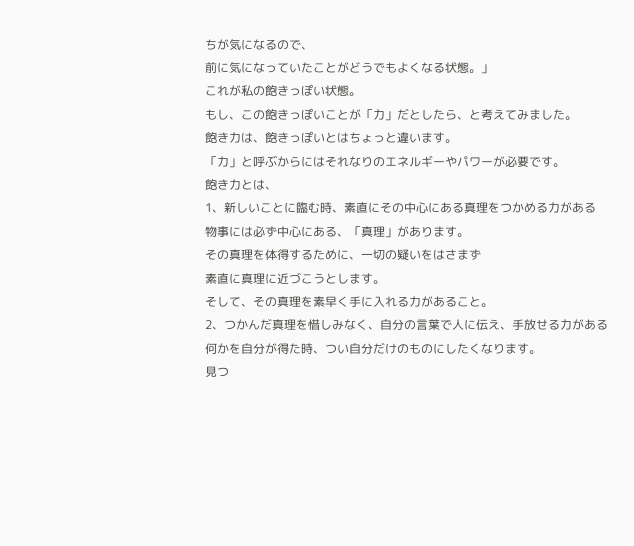ちが気になるので、
前に気になっていたことがどうでもよくなる状態。」
これが私の飽きっぽい状態。
もし、この飽きっぽいことが「力」だとしたら、と考えてみました。
飽き力は、飽きっぽいとはちょっと違います。
「力」と呼ぶからにはそれなりのエネルギーやパワーが必要です。
飽き力とは、
1、新しいことに臨む時、素直にその中心にある真理をつかめる力がある
物事には必ず中心にある、「真理」があります。
その真理を体得するために、一切の疑いをはさまず
素直に真理に近づこうとします。
そして、その真理を素早く手に入れる力があること。
2、つかんだ真理を惜しみなく、自分の言葉で人に伝え、手放せる力がある
何かを自分が得た時、つい自分だけのものにしたくなります。
見つ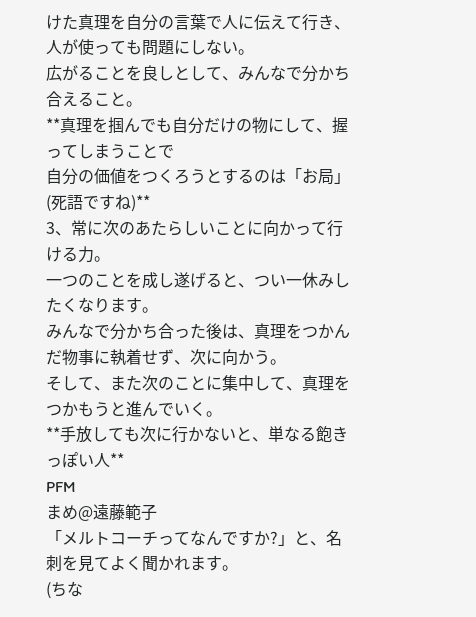けた真理を自分の言葉で人に伝えて行き、人が使っても問題にしない。
広がることを良しとして、みんなで分かち合えること。
**真理を掴んでも自分だけの物にして、握ってしまうことで
自分の価値をつくろうとするのは「お局」(死語ですね)**
3、常に次のあたらしいことに向かって行ける力。
一つのことを成し遂げると、つい一休みしたくなります。
みんなで分かち合った後は、真理をつかんだ物事に執着せず、次に向かう。
そして、また次のことに集中して、真理をつかもうと進んでいく。
**手放しても次に行かないと、単なる飽きっぽい人**
PFM
まめ@遠藤範子
「メルトコーチってなんですか?」と、名刺を見てよく聞かれます。
(ちな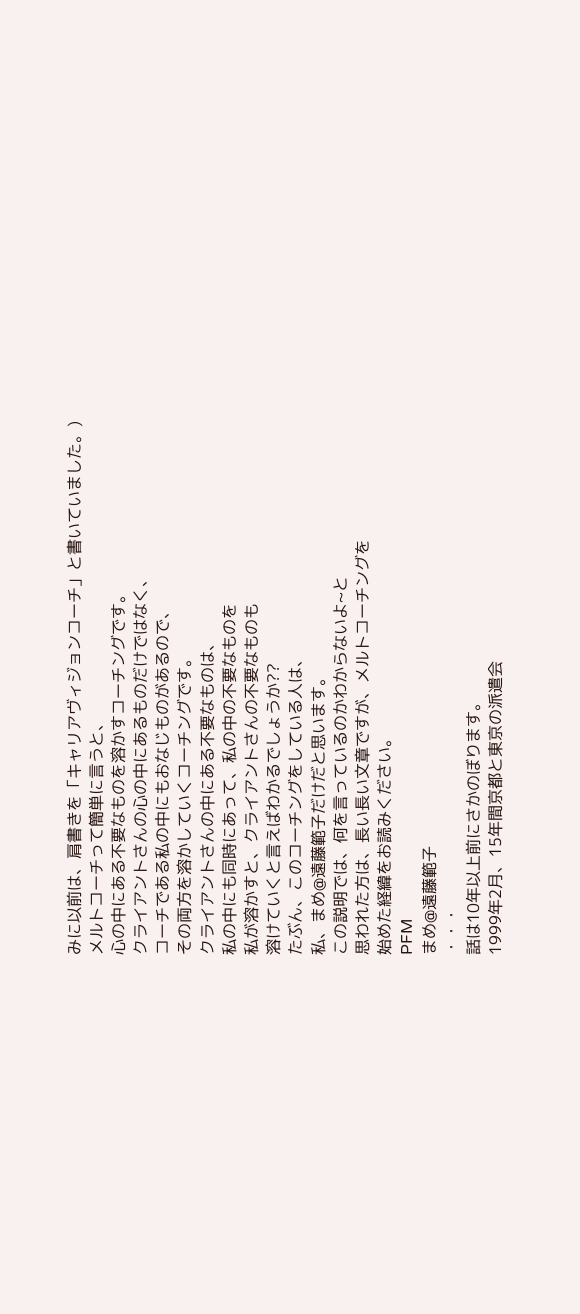みに以前は、肩書きを「キャリアヴィジョンコーチ」と書いていました。)
メルトコーチって簡単に言うと、
心の中にある不要なものを溶かすコーチングです。
クライアントさんの心の中にあるものだけではなく、
コーチである私の中にもおなじものがあるので、
その両方を溶かしていくコーチングです。
クライアントさんの中にある不要なものは、
私の中にも同時にあって、私の中の不要なものを
私が溶かすと、クライアントさんの不要なものも
溶けていくと言えばわかるでしょうか??
たぶん、このコーチングをしている人は、
私、まめ@遠藤範子だけだと思います。
この説明では、何を言っているのかわからないよ~と
思われた方は、長い長い文章ですが、メルトコーチングを
始めた経緯をお読みください。
PFM
まめ@遠藤範子
・・・
話は10年以上前にさかのぼります。
1999年2月、15年間京都と東京の派遣会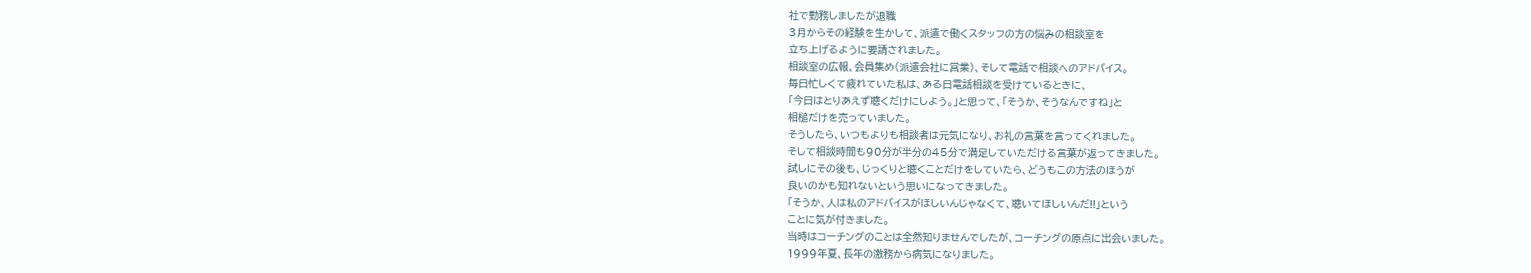社で勤務しましたが退職
3月からその経験を生かして、派遣で働くスタッフの方の悩みの相談室を
立ち上げるように要請されました。
相談室の広報、会員集め(派遣会社に営業)、そして電話で相談へのアドバイス。
毎日忙しくて疲れていた私は、ある日電話相談を受けているときに、
「今日はとりあえず聴くだけにしよう。」と思って、「そうか、そうなんですね」と
相槌だけを売っていました。
そうしたら、いつもよりも相談者は元気になり、お礼の言葉を言ってくれました。
そして相談時間も90分が半分の45分で満足していただける言葉が返ってきました。
試しにその後も、じっくりと聴くことだけをしていたら、どうもこの方法のほうが
良いのかも知れないという思いになってきました。
「そうか、人は私のアドバイスがほしいんじゃなくて、聴いてほしいんだ!!」という
ことに気が付きました。
当時はコーチングのことは全然知りませんでしたが、コーチングの原点に出会いました。
1999年夏、長年の激務から病気になりました。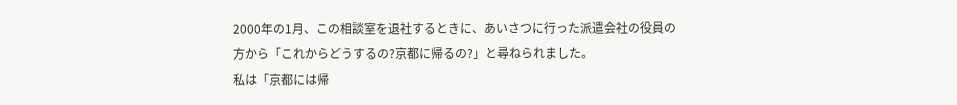2000年の1月、この相談室を退社するときに、あいさつに行った派遣会社の役員の
方から「これからどうするの?京都に帰るの?」と尋ねられました。
私は「京都には帰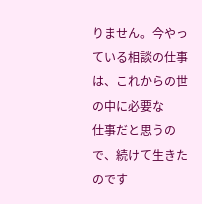りません。今やっている相談の仕事は、これからの世の中に必要な
仕事だと思うので、続けて生きたのです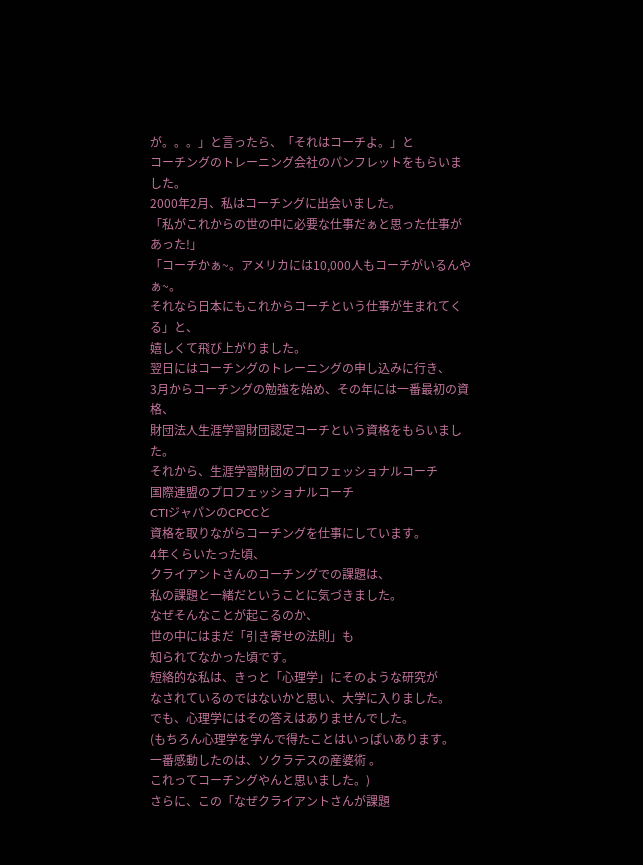が。。。」と言ったら、「それはコーチよ。」と
コーチングのトレーニング会社のパンフレットをもらいました。
2000年2月、私はコーチングに出会いました。
「私がこれからの世の中に必要な仕事だぁと思った仕事があった!」
「コーチかぁ~。アメリカには10,000人もコーチがいるんやぁ~。
それなら日本にもこれからコーチという仕事が生まれてくる」と、
嬉しくて飛び上がりました。
翌日にはコーチングのトレーニングの申し込みに行き、
3月からコーチングの勉強を始め、その年には一番最初の資格、
財団法人生涯学習財団認定コーチという資格をもらいました。
それから、生涯学習財団のプロフェッショナルコーチ
国際連盟のプロフェッショナルコーチ
CTIジャパンのCPCCと
資格を取りながらコーチングを仕事にしています。
4年くらいたった頃、
クライアントさんのコーチングでの課題は、
私の課題と一緒だということに気づきました。
なぜそんなことが起こるのか、
世の中にはまだ「引き寄せの法則」も
知られてなかった頃です。
短絡的な私は、きっと「心理学」にそのような研究が
なされているのではないかと思い、大学に入りました。
でも、心理学にはその答えはありませんでした。
(もちろん心理学を学んで得たことはいっぱいあります。
一番感動したのは、ソクラテスの産婆術 。
これってコーチングやんと思いました。)
さらに、この「なぜクライアントさんが課題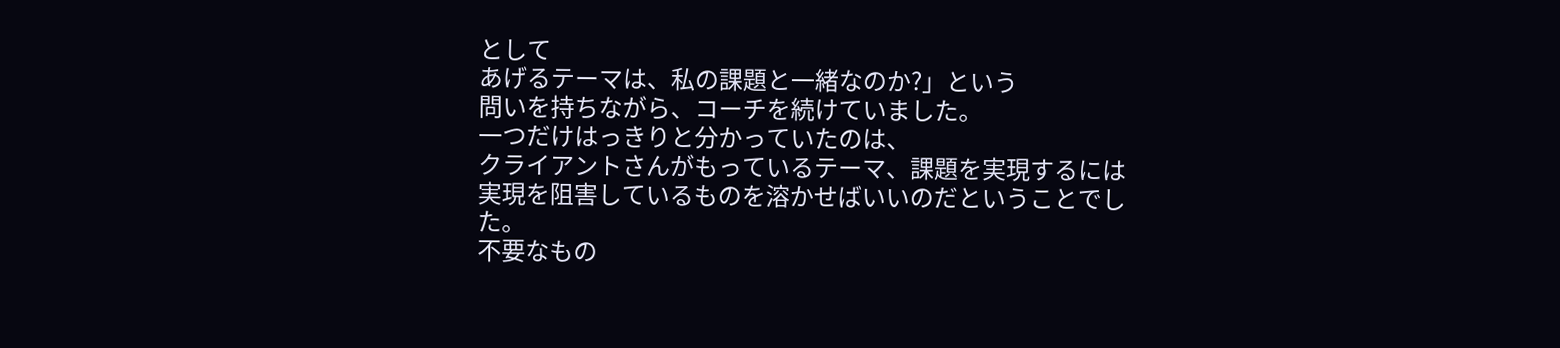として
あげるテーマは、私の課題と一緒なのか?」という
問いを持ちながら、コーチを続けていました。
一つだけはっきりと分かっていたのは、
クライアントさんがもっているテーマ、課題を実現するには
実現を阻害しているものを溶かせばいいのだということでした。
不要なもの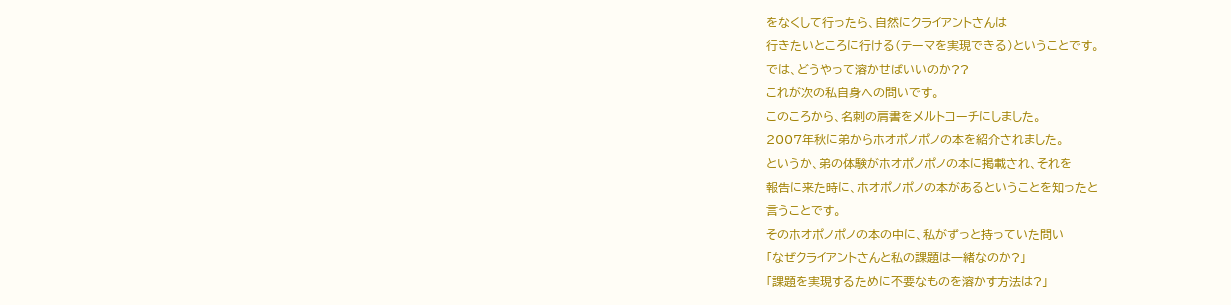をなくして行ったら、自然にクライアントさんは
行きたいところに行ける(テーマを実現できる)ということです。
では、どうやって溶かせばいいのか??
これが次の私自身への問いです。
このころから、名刺の肩書をメルトコーチにしました。
2007年秋に弟からホオポノポノの本を紹介されました。
というか、弟の体験がホオポノポノの本に掲載され、それを
報告に来た時に、ホオポノポノの本があるということを知ったと
言うことです。
そのホオポノポノの本の中に、私がずっと持っていた問い
「なぜクライアントさんと私の課題は一緒なのか?」
「課題を実現するために不要なものを溶かす方法は?」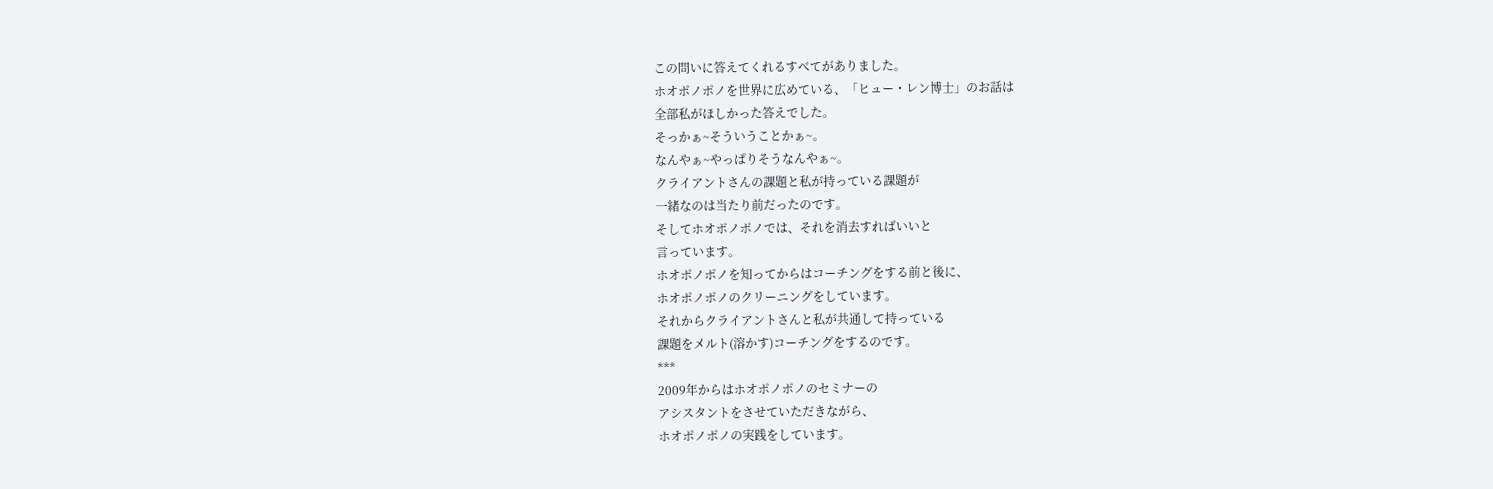この問いに答えてくれるすべてがありました。
ホオポノポノを世界に広めている、「ヒュー・レン博士」のお話は
全部私がほしかった答えでした。
そっかぁ~そういうことかぁ~。
なんやぁ~やっぱりそうなんやぁ~。
クライアントさんの課題と私が持っている課題が
一緒なのは当たり前だったのです。
そしてホオポノポノでは、それを消去すればいいと
言っています。
ホオポノポノを知ってからはコーチングをする前と後に、
ホオポノポノのクリーニングをしています。
それからクライアントさんと私が共通して持っている
課題をメルト(溶かす)コーチングをするのです。
***
2009年からはホオポノポノのセミナーの
アシスタントをさせていただきながら、
ホオポノポノの実践をしています。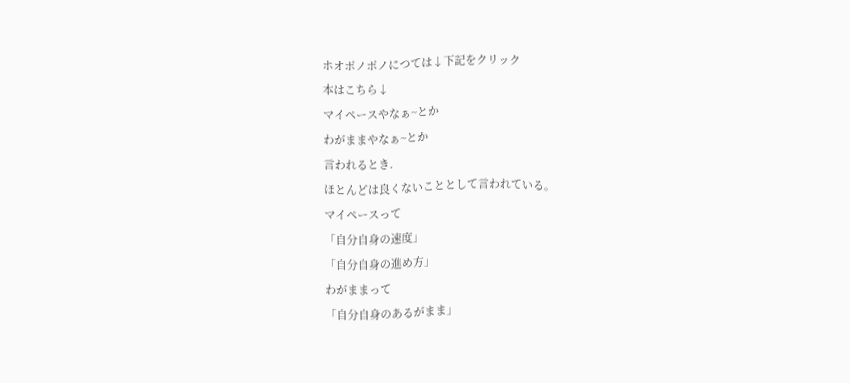ホオポノポノにつては↓下記をクリック
本はこちら↓
マイペースやなぁ~とか
わがままやなぁ~とか
言われるとき.
ほとんどは良くないこととして言われている。
マイペースって
「自分自身の速度」
「自分自身の進め方」
わがままって
「自分自身のあるがまま」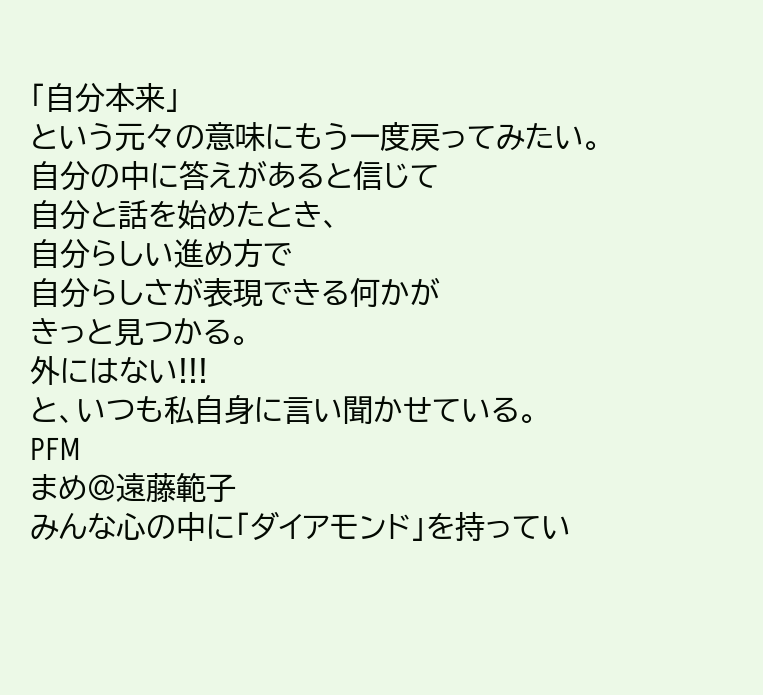「自分本来」
という元々の意味にもう一度戻ってみたい。
自分の中に答えがあると信じて
自分と話を始めたとき、
自分らしい進め方で
自分らしさが表現できる何かが
きっと見つかる。
外にはない!!!
と、いつも私自身に言い聞かせている。
PFM
まめ@遠藤範子
みんな心の中に「ダイアモンド」を持ってい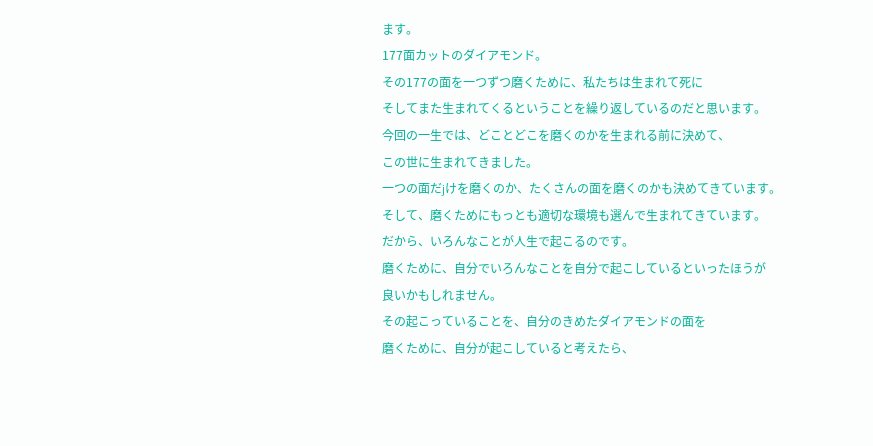ます。
177面カットのダイアモンド。
その177の面を一つずつ磨くために、私たちは生まれて死に
そしてまた生まれてくるということを繰り返しているのだと思います。
今回の一生では、どことどこを磨くのかを生まれる前に決めて、
この世に生まれてきました。
一つの面だjけを磨くのか、たくさんの面を磨くのかも決めてきています。
そして、磨くためにもっとも適切な環境も選んで生まれてきています。
だから、いろんなことが人生で起こるのです。
磨くために、自分でいろんなことを自分で起こしているといったほうが
良いかもしれません。
その起こっていることを、自分のきめたダイアモンドの面を
磨くために、自分が起こしていると考えたら、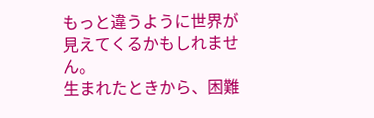もっと違うように世界が見えてくるかもしれません。
生まれたときから、困難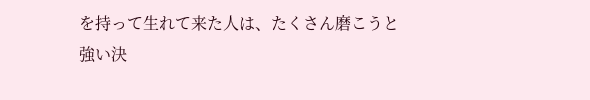を持って生れて来た人は、たくさん磨こうと
強い決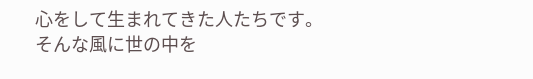心をして生まれてきた人たちです。
そんな風に世の中を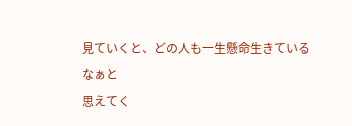見ていくと、どの人も一生懸命生きているなぁと
思えてく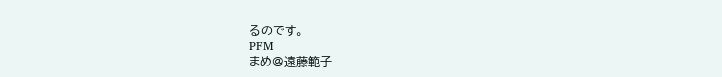るのです。
PFM
まめ@遠藤範子